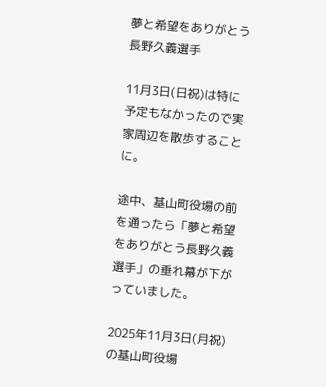夢と希望をありがとう長野久義選手

11月3日(日祝)は特に予定もなかったので実家周辺を散歩することに。

途中、基山町役場の前を通ったら「夢と希望をありがとう長野久義選手」の垂れ幕が下がっていました。

2025年11月3日(月祝)の基山町役場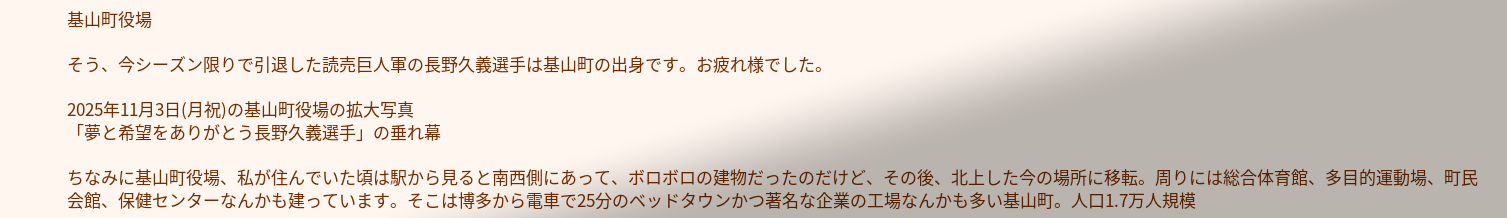基山町役場

そう、今シーズン限りで引退した読売巨人軍の長野久義選手は基山町の出身です。お疲れ様でした。

2025年11月3日(月祝)の基山町役場の拡大写真
「夢と希望をありがとう長野久義選手」の垂れ幕

ちなみに基山町役場、私が住んでいた頃は駅から見ると南西側にあって、ボロボロの建物だったのだけど、その後、北上した今の場所に移転。周りには総合体育館、多目的運動場、町民会館、保健センターなんかも建っています。そこは博多から電車で25分のベッドタウンかつ著名な企業の工場なんかも多い基山町。人口1.7万人規模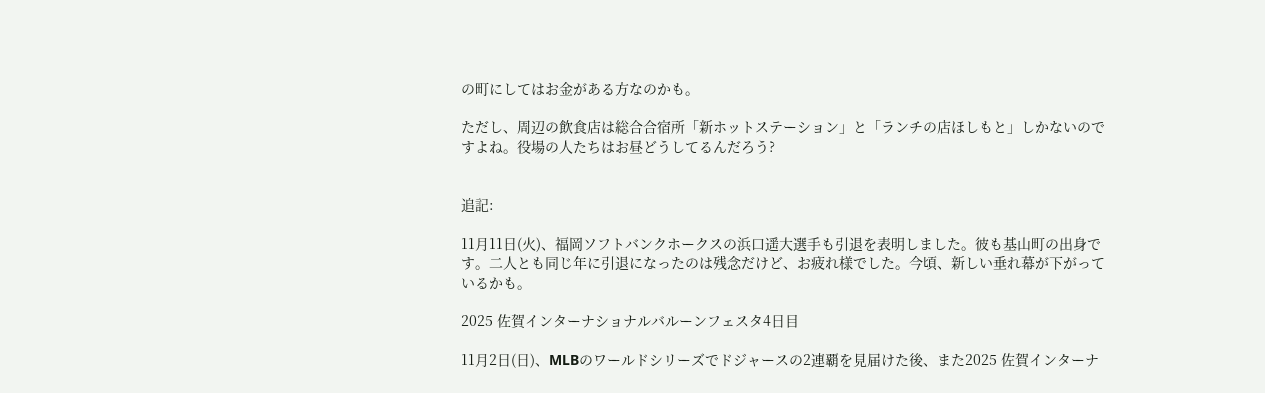の町にしてはお金がある方なのかも。

ただし、周辺の飲食店は総合合宿所「新ホットステーション」と「ランチの店ほしもと」しかないのですよね。役場の人たちはお昼どうしてるんだろう?


追記:

11月11日(火)、福岡ソフトバンクホークスの浜口遥大選手も引退を表明しました。彼も基山町の出身です。二人とも同じ年に引退になったのは残念だけど、お疲れ様でした。今頃、新しい垂れ幕が下がっているかも。

2025 佐賀インターナショナルバルーンフェスタ4日目

11月2日(日)、MLBのワールドシリーズでドジャースの2連覇を見届けた後、また2025 佐賀インターナ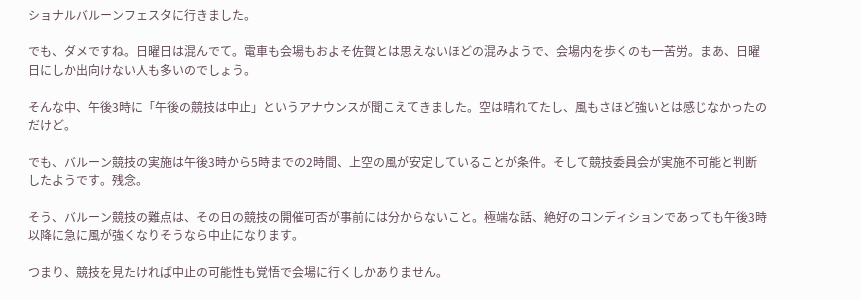ショナルバルーンフェスタに行きました。

でも、ダメですね。日曜日は混んでて。電車も会場もおよそ佐賀とは思えないほどの混みようで、会場内を歩くのも一苦労。まあ、日曜日にしか出向けない人も多いのでしょう。

そんな中、午後3時に「午後の競技は中止」というアナウンスが聞こえてきました。空は晴れてたし、風もさほど強いとは感じなかったのだけど。

でも、バルーン競技の実施は午後3時から5時までの2時間、上空の風が安定していることが条件。そして競技委員会が実施不可能と判断したようです。残念。

そう、バルーン競技の難点は、その日の競技の開催可否が事前には分からないこと。極端な話、絶好のコンディションであっても午後3時以降に急に風が強くなりそうなら中止になります。

つまり、競技を見たければ中止の可能性も覚悟で会場に行くしかありません。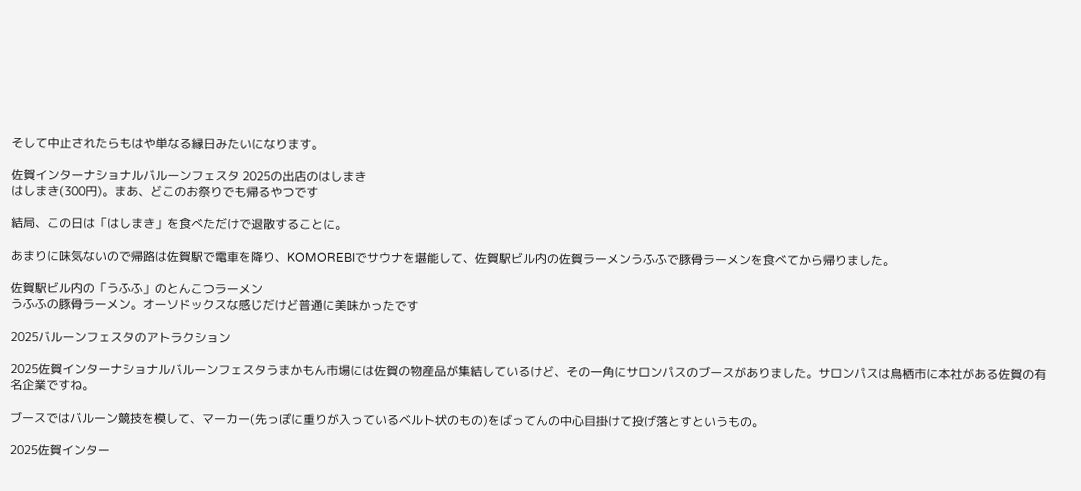そして中止されたらもはや単なる縁日みたいになります。

佐賀インターナショナルバルーンフェスタ 2025の出店のはしまき
はしまき(300円)。まあ、どこのお祭りでも帰るやつです

結局、この日は「はしまき」を食べただけで退散することに。

あまりに味気ないので帰路は佐賀駅で電車を降り、KOMOREBIでサウナを堪能して、佐賀駅ビル内の佐賀ラーメンうふふで豚骨ラーメンを食べてから帰りました。

佐賀駅ビル内の「うふふ」のとんこつラーメン
うふふの豚骨ラーメン。オーソドックスな感じだけど普通に美味かったです

2025バルーンフェスタのアトラクション

2025佐賀インターナショナルバルーンフェスタうまかもん市場には佐賀の物産品が集結しているけど、その一角にサロンパスのブースがありました。サロンパスは鳥栖市に本社がある佐賀の有名企業ですね。

ブースではバルーン競技を模して、マーカー(先っぽに重りが入っているベルト状のもの)をばってんの中心目掛けて投げ落とすというもの。

2025佐賀インター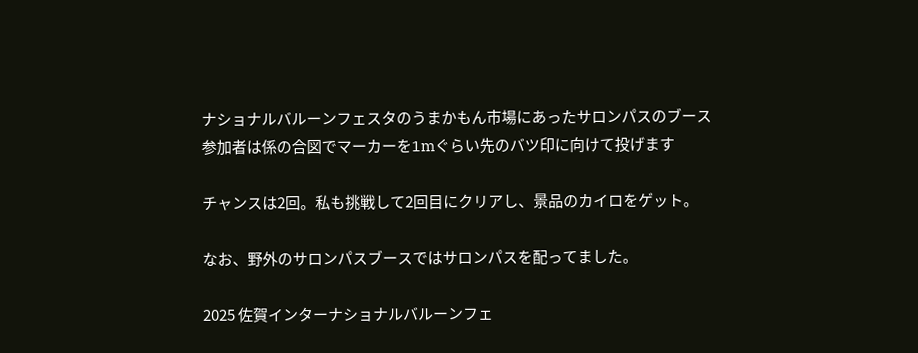ナショナルバルーンフェスタのうまかもん市場にあったサロンパスのブース
参加者は係の合図でマーカーを1mぐらい先のバツ印に向けて投げます

チャンスは2回。私も挑戦して2回目にクリアし、景品のカイロをゲット。

なお、野外のサロンパスブースではサロンパスを配ってました。

2025 佐賀インターナショナルバルーンフェ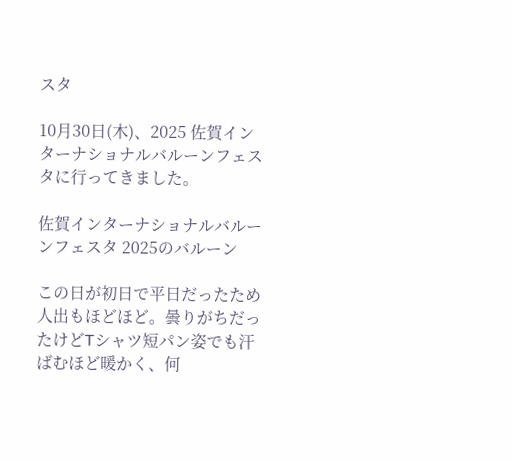スタ

10月30日(木)、2025 佐賀インターナショナルバルーンフェスタに行ってきました。

佐賀インターナショナルバルーンフェスタ 2025のバルーン

この日が初日で平日だったため人出もほどほど。曇りがちだったけどTシャツ短パン姿でも汗ばむほど暖かく、何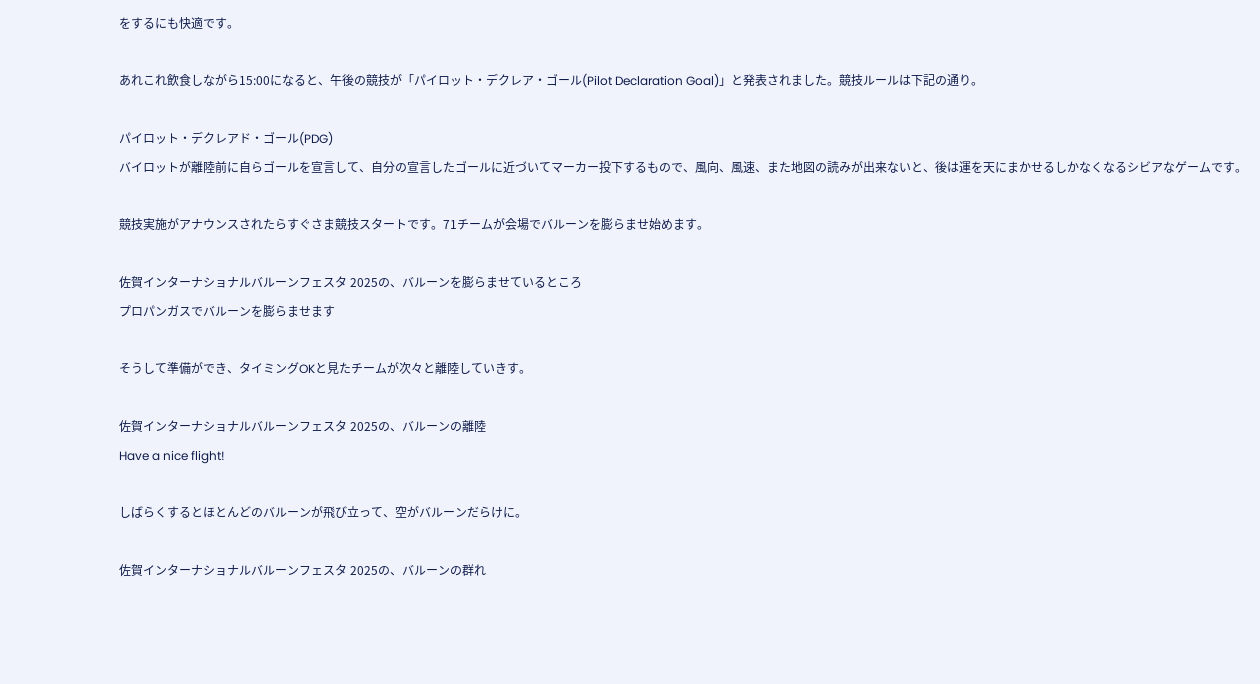をするにも快適です。

あれこれ飲食しながら15:00になると、午後の競技が「パイロット・デクレア・ゴール(Pilot Declaration Goal)」と発表されました。競技ルールは下記の通り。

パイロット・デクレアド・ゴール(PDG)
バイロットが離陸前に自らゴールを宣言して、自分の宣言したゴールに近づいてマーカー投下するもので、風向、風速、また地図の読みが出来ないと、後は運を天にまかせるしかなくなるシビアなゲームです。

競技実施がアナウンスされたらすぐさま競技スタートです。71チームが会場でバルーンを膨らませ始めます。

佐賀インターナショナルバルーンフェスタ 2025の、バルーンを膨らませているところ
プロパンガスでバルーンを膨らませます

そうして準備ができ、タイミングOKと見たチームが次々と離陸していきす。

佐賀インターナショナルバルーンフェスタ 2025の、バルーンの離陸
Have a nice flight!

しばらくするとほとんどのバルーンが飛び立って、空がバルーンだらけに。

佐賀インターナショナルバルーンフェスタ 2025の、バルーンの群れ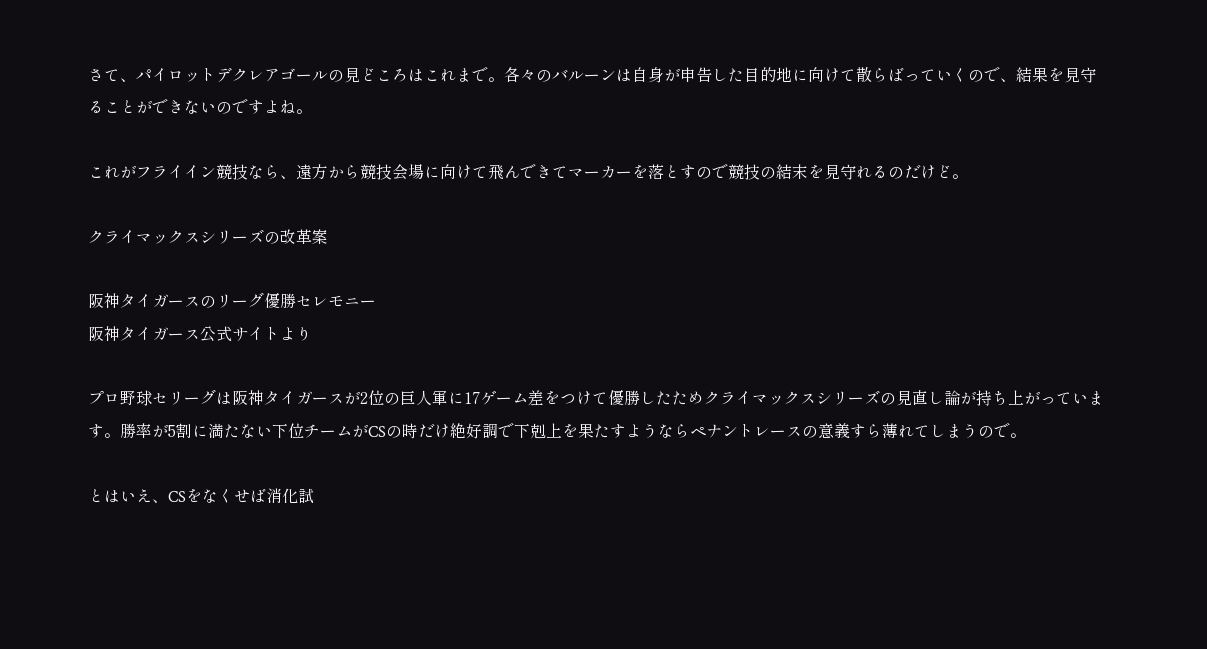さて、パイロットデクレアゴールの見どころはこれまで。各々のバルーンは自身が申告した目的地に向けて散らばっていくので、結果を見守ることができないのですよね。

これがフライイン競技なら、遠方から競技会場に向けて飛んできてマーカーを落とすので競技の結末を見守れるのだけど。

クライマックスシリーズの改革案

阪神タイガースのリーグ優勝セレモニー
阪神タイガース公式サイトより

プロ野球セリーグは阪神タイガースが2位の巨人軍に17ゲーム差をつけて優勝したためクライマックスシリーズの見直し論が持ち上がっています。勝率が5割に満たない下位チームがCSの時だけ絶好調で下剋上を果たすようならペナントレースの意義すら薄れてしまうので。

とはいえ、CSをなくせば消化試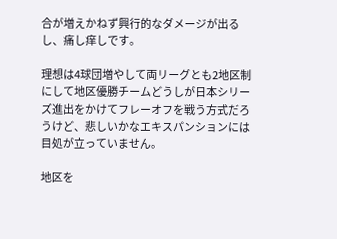合が増えかねず興行的なダメージが出るし、痛し痒しです。

理想は4球団増やして両リーグとも2地区制にして地区優勝チームどうしが日本シリーズ進出をかけてフレーオフを戦う方式だろうけど、悲しいかなエキスパンションには目処が立っていません。

地区を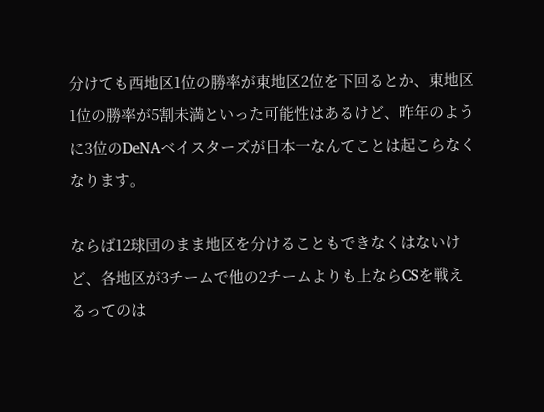分けても西地区1位の勝率が東地区2位を下回るとか、東地区1位の勝率が5割未満といった可能性はあるけど、昨年のように3位のDeNAベイスターズが日本一なんてことは起こらなくなります。

ならば12球団のまま地区を分けることもできなくはないけど、各地区が3チームで他の2チームよりも上ならCSを戦えるってのは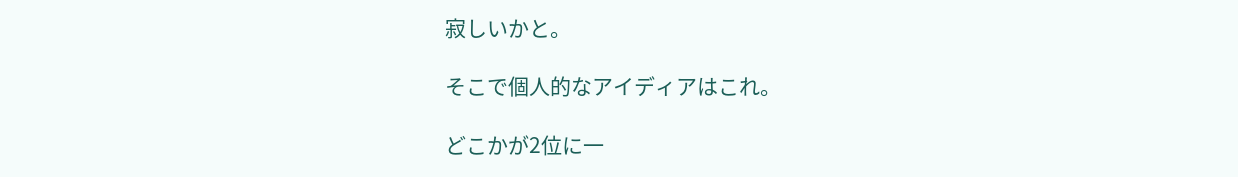寂しいかと。

そこで個人的なアイディアはこれ。

どこかが2位に一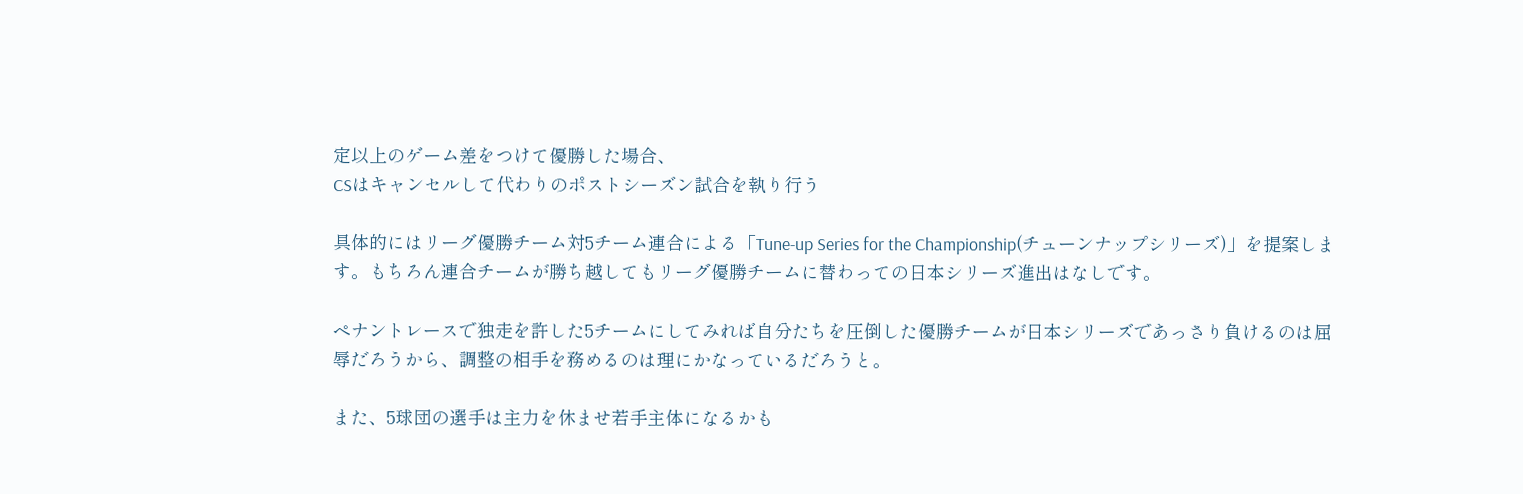定以上のゲーム差をつけて優勝した場合、
CSはキャンセルして代わりのポストシーズン試合を執り行う

具体的にはリーグ優勝チーム対5チーム連合による「Tune-up Series for the Championship(チューンナップシリーズ)」を提案します。もちろん連合チームが勝ち越してもリーグ優勝チームに替わっての日本シリーズ進出はなしです。

ペナントレースで独走を許した5チームにしてみれば自分たちを圧倒した優勝チームが日本シリーズであっさり負けるのは屈辱だろうから、調整の相手を務めるのは理にかなっているだろうと。

また、5球団の選手は主力を休ませ若手主体になるかも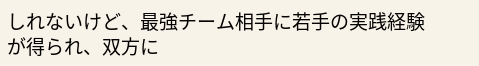しれないけど、最強チーム相手に若手の実践経験が得られ、双方に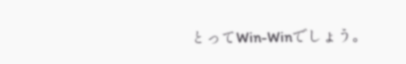とってWin-Winでしょう。